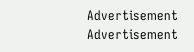Advertisement
Advertisement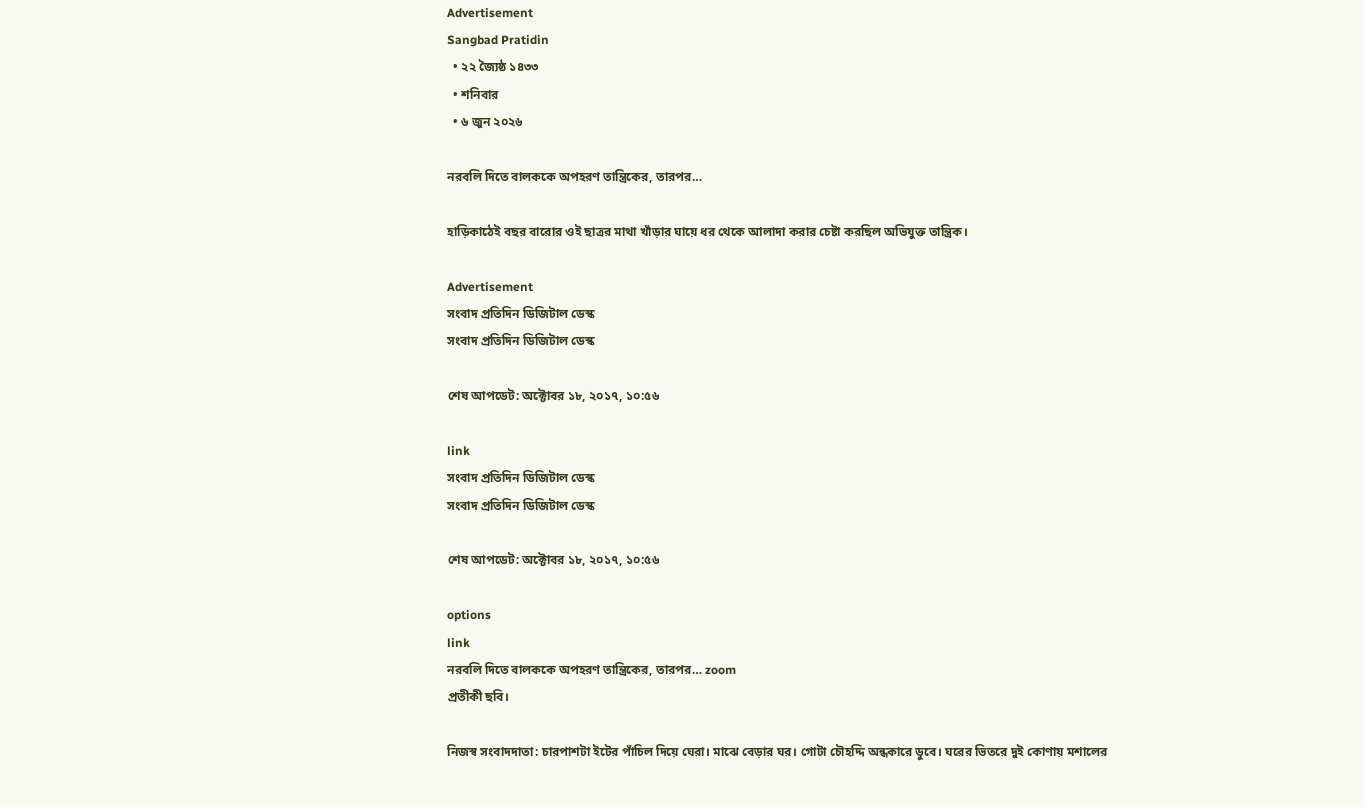Advertisement
Sangbad Pratidin
  • ২২ জ্যৈষ্ঠ ১৪৩৩
  • শনিবার
  • ৬ জুন ২০২৬

নরবলি দিতে বালককে অপহরণ তান্ত্রিকের, তারপর…

হাড়িকাঠেই বছর বারোর ওই ছাত্রর মাথা খাঁড়ার ঘায়ে ধর থেকে আলাদা করার চেষ্টা করছিল অভিযুক্ত তান্ত্রিক।

Advertisement
সংবাদ প্রতিদিন ডিজিটাল ডেস্ক
সংবাদ প্রতিদিন ডিজিটাল ডেস্ক

শেষ আপডেট: অক্টোবর ১৮, ২০১৭, ১০:৫৬

link
সংবাদ প্রতিদিন ডিজিটাল ডেস্ক
সংবাদ প্রতিদিন ডিজিটাল ডেস্ক

শেষ আপডেট: অক্টোবর ১৮, ২০১৭, ১০:৫৬

options
link
নরবলি দিতে বালককে অপহরণ তান্ত্রিকের, তারপর… zoom
প্রতীকী ছবি।

নিজস্ব সংবাদদাতা: চারপাশটা ইটের পাঁচিল দিয়ে ঘেরা। মাঝে বেড়ার ঘর। গোটা চৌহদ্দি অন্ধকারে ডুবে। ঘরের ভিতরে দুই কোণায় মশালের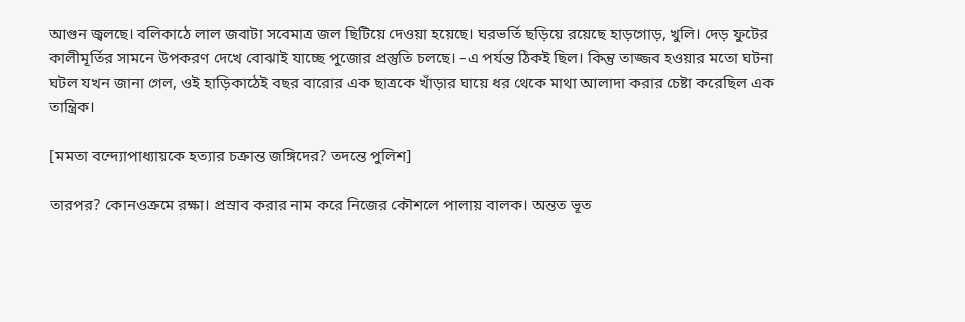আগুন জ্বলছে। বলিকাঠে লাল জবাটা সবেমাত্র জল ছিটিয়ে দেওয়া হয়েছে। ঘরভর্তি ছড়িয়ে রয়েছে হাড়গোড়, খুলি। দেড় ফুটের কালীমূর্তির সামনে উপকরণ দেখে বোঝাই যাচ্ছে পুজোর প্রস্তুতি চলছে। –এ পর্যন্ত ঠিকই ছিল। কিন্তু তাজ্জব হওয়ার মতো ঘটনা ঘটল যখন জানা গেল, ওই হাড়িকাঠেই বছর বারোর এক ছাত্রকে খাঁড়ার ঘায়ে ধর থেকে মাথা আলাদা করার চেষ্টা করেছিল এক তান্ত্রিক।

[মমতা বন্দ্যোপাধ্যায়কে হত্যার চক্রান্ত জঙ্গিদের? তদন্তে পুলিশ]

তারপর? কোনওক্রমে রক্ষা। প্রস্রাব করার নাম করে নিজের কৌশলে পালায় বালক। অন্তত ভূত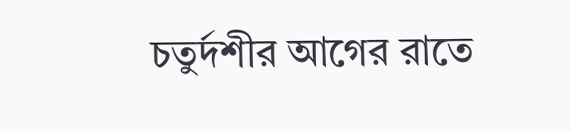চতুর্দশীর আগের রাতে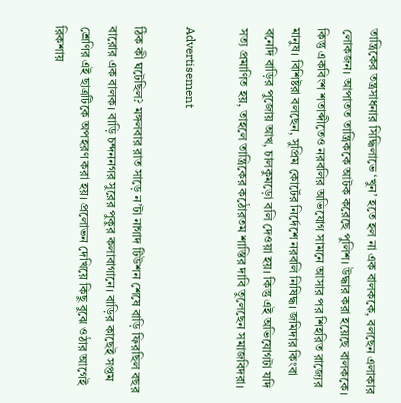তান্ত্রিকের তন্ত্রসাধনার সিদ্ধিলাভে ‘খুন’ হতে হল না এক বালককে, বলছেন এলাকার লোকজন। আপাতত তান্ত্রিককে আটক করেছে পুলিশ। উদ্ধার করা হয়েছে বালককে। কিন্তু একবিংশ শতাব্দীতেও নরবলির অভিযোগ সামনে আসার পর শিহরিত রাজ্যের মানুষ। বিশিষ্টরা বলছেন, সুপ্রিম কোর্টের নির্দেশে নরবলি নিষিদ্ধ। জমিদার কিংবা বনেদি বাড়ির পুজোয় আখ, চালকুমড়ো বলি দেওয়া হয়। কিন্তু এই অভিযোগটা যদি সত্য প্রমাণিত হয়, তাহলে তান্ত্রিকের কঠোরতম শাস্তির দাবি তুলেছেন সমাজবিদরা।

Advertisement

ঠিক কী ঘটেছিল? মঙ্গলবার রাত সাড়ে ন’টা নাগাদ টিউশন শেষে বাড়ি ফিরছিল বছর বারোর এক বালক। বাড়ি চন্দননগর সুরের পুকুর কলাবাগানে। বাড়ির কাছেই সপ্তম শ্রেণির এই ছাত্রটিকে অপহরণ করা হয়। প্রলোভন দেখিয়ে কিছু বুঝে ওঠার আগেই রিকশায়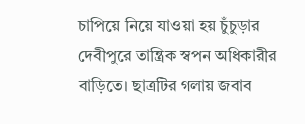চাপিয়ে নিয়ে যাওয়া হয় চুঁচুড়ার দেবীপুরে তান্ত্রিক স্বপন অধিকারীর বাড়িতে। ছাত্রটির গলায় জবাব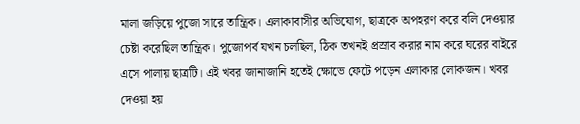মালা জড়িয়ে পুজো সারে তান্ত্রিক। এলাকাবাসীর অভিযোগ, ছাত্রকে অপহরণ করে বলি দেওয়ার চেষ্টা করেছিল তান্ত্রিক। পুজোপর্ব যখন চলছিল, ঠিক তখনই প্রস্রাব করার নাম করে ঘরের বাইরে এসে পালায় ছাত্রটি। এই খবর জানাজানি হতেই ক্ষোভে ফেটে পড়েন এলাকার লোকজন। খবর দেওয়া হয়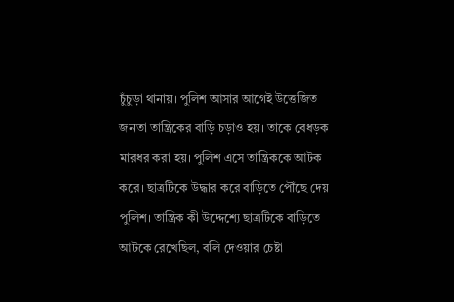চুঁচুড়া থানায়। পুলিশ আসার আগেই উত্তেজিত জনতা তান্ত্রিকের বাড়ি চড়াও হয়। তাকে বেধড়ক মারধর করা হয়। পুলিশ এসে তান্ত্রিককে আটক করে। ছাত্রটিকে উদ্ধার করে বাড়িতে পৌঁছে দেয় পুলিশ। তান্ত্রিক কী উদ্দেশ্যে ছাত্রটিকে বাড়িতে আটকে রেখেছিল, বলি দেওয়ার চেষ্টা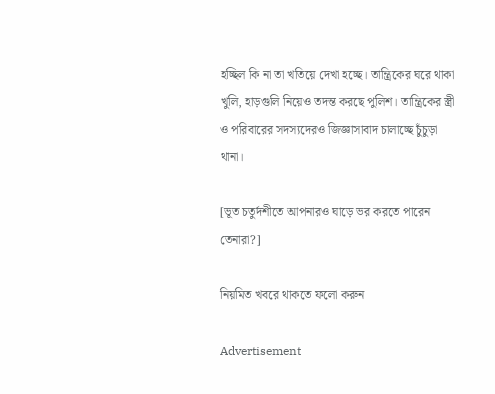হচ্ছিল কি না তা খতিয়ে দেখা হচ্ছে। তান্ত্রিকের ঘরে থাকা খুলি, হাড়গুলি নিয়েও তদন্ত করছে পুলিশ। তান্ত্রিকের স্ত্রী ও পরিবারের সদস্যদেরও জিজ্ঞাসাবাদ চালাচ্ছে চুঁচুড়া থানা।

[ভূত চতুর্দশীতে আপনারও ঘাড়ে ভর করতে পারেন তেনারা?]

নিয়মিত খবরে থাকতে ফলো করুন

Advertisement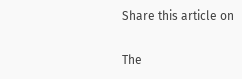Share this article on

The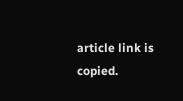article link is copied.